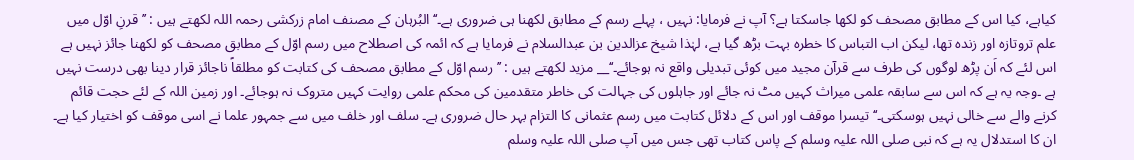کیاہے، کیا اس کے مطابق مصحف کو لکھا جاسکتا ہے؟ آپ نے فرمایا: نہیں ، پہلے رسم کے مطابق لکھنا ہی ضروری ہے۔‘‘ البُرہان کے مصنف امام زرکشی رحمہ اللہ لکھتے ہیں : ’’قرنِ اوّل میں علم تروتازہ اور زندہ تھا، لیکن اب التباس کا خطرہ بہت بڑھ گیا ہے، لہٰذا شیخ عزالدین بن عبدالسلام نے فرمایا ہے کہ ائمہ کی اصطلاح میں رسم اوّل کے مطابق مصحف کو لکھنا جائز نہیں ہے اس لئے کہ اَن پڑھ لوگوں کی طرف سے قرآن مجید میں کوئی تبدیلی واقع نہ ہوجائے۔‘‘__ مزید لکھتے ہیں : ’’ رسم اوّل کے مطابق مصحف کی کتابت کو مطلقاً ناجائز قرار دینا بھی درست نہیں ہے ۔وجہ یہ ہے کہ اس سے سابقہ علمی میراث کہیں مٹ نہ جائے اور جاہلوں کی جہالت کی خاطر متقدمین کی محکم علمی روایت کہیں متروک نہ ہوجائے۔ اور زمین اللہ کے لئے حجت قائم کرنے والے سے خالی نہیں ہوسکتی۔‘‘ تیسرا موقف اور اس کے دلائل کتابت میں رسم عثمانی کا التزام بہر حال ضروری ہے۔ سلف اور خلف میں سے جمہور علما نے اسی موقف کو اختیار کیا ہے۔ ان کا استدلال یہ ہے کہ نبی صلی اللہ علیہ وسلم کے پاس کتاب تھی جس میں آپ صلی اللہ علیہ وسلم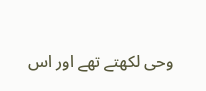وحی لکھتے تھے اور اس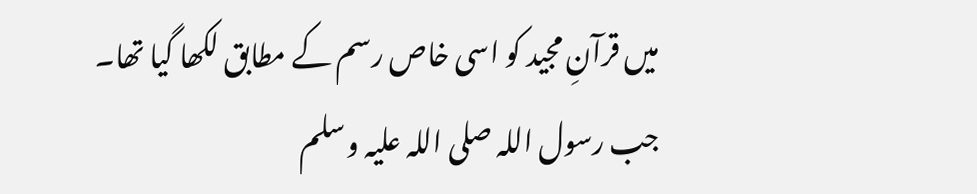میں قرآنِ مجید کو اسی خاص رسم کے مطابق لکھا گیا تھا۔ جب رسول اللہ صلی اللہ علیہ وسلم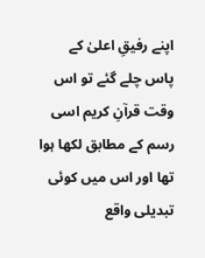اپنے رفیقِ اعلیٰ کے پاس چلے گئے تو اس وقت قرآنِ کریم اسی رسم کے مطابق لکھا ہوا تھا اور اس میں کوئی تبدیلی واقع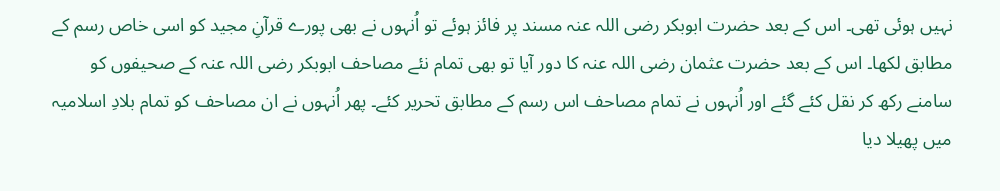نہیں ہوئی تھی۔ اس کے بعد حضرت ابوبکر رضی اللہ عنہ مسند پر فائز ہوئے تو اُنہوں نے بھی پورے قرآنِ مجید کو اسی خاص رسم کے مطابق لکھا۔ اس کے بعد حضرت عثمان رضی اللہ عنہ کا دور آیا تو بھی تمام نئے مصاحف ابوبکر رضی اللہ عنہ کے صحیفوں کو سامنے رکھ کر نقل کئے گئے اور اُنہوں نے تمام مصاحف اس رسم کے مطابق تحریر کئے۔ پھر اُنہوں نے ان مصاحف کو تمام بلادِ اسلامیہ میں پھیلا دیا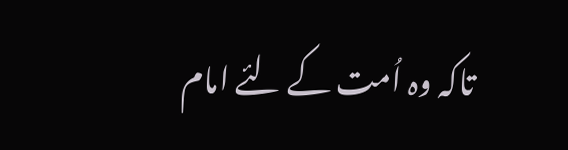تاکہ وہ اُمت کے لئے امام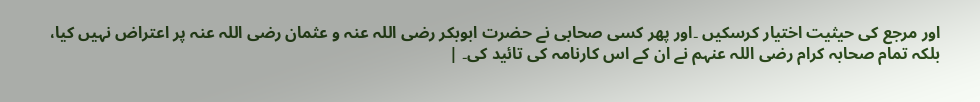اور مرجع کی حیثیت اختیار کرسکیں ۔اور پھر کسی صحابی نے حضرت ابوبکر رضی اللہ عنہ و عثمان رضی اللہ عنہ پر اعتراض نہیں کیا، بلکہ تمام صحابہ کرام رضی اللہ عنہم نے ان کے اس کارنامہ کی تائید کی۔ |